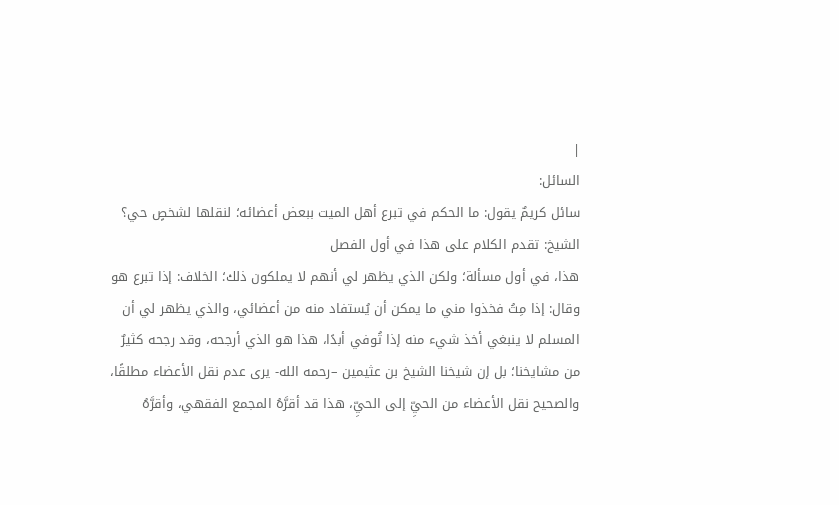|
السائل:
سائل كريمٌ يقول: ما الحكم في تبرع أهل الميت ببعض أعضائه؛ لنقلها لشخصٍ حي؟
الشيخ: تقدم الكلام على هذا في أول الفصل
هذا، في أول مسألة؛ ولكن الذي يظهر لي أنهم لا يملكون ذلك؛ الخلاف: إذا تبرع هو
وقال: إذا مِتُ فخذوا مني ما يمكن أن يُستفاد منه من أعضائي، والذي يظهر لي أن
المسلم لا ينبغي أخذ شيء منه إذا تُوفي أبدًا، هذا هو الذي أرجحه، وقد رجحه كثيرٌ
من مشايخنا؛ بل إن شيخنا الشيخ بن عثيمين –رحمه الله- يرى عدم نقل الأعضاء مطلقًا،
والصحيح نقل الأعضاء من الحيِّ إلى الحيِّ، هذا قد أقرَّهُ المجمع الفقهي، وأقرَّهُ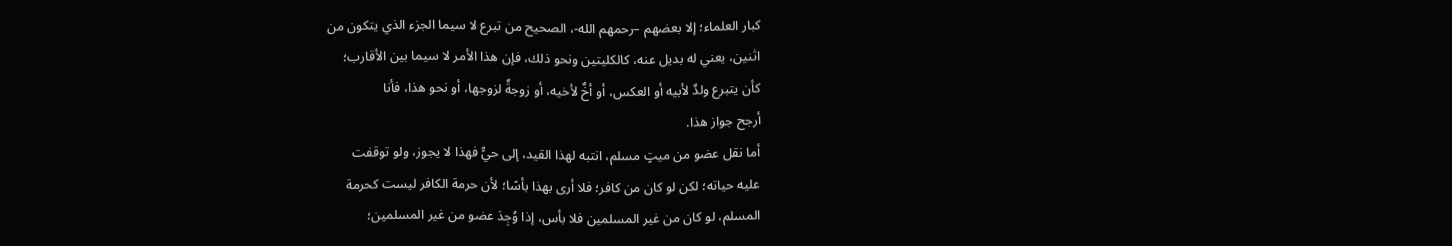كبار العلماء؛ إلا بعضهم –رحمهم الله-، الصحيح من تبرع لا سيما الجزء الذي يتكون من
اثنين، يعني له بديل عنه، كالكليتين ونحو ذلك، فإن هذا الأمر لا سيما بين الأقارب؛
كأن يتبرع ولدٌ لأبيه أو العكس، أو أخٌ لأخيه، أو زوجةٌ لزوجها، أو نحو هذا، فأنا
أرجح جواز هذا.
أما نقل عضو من ميتٍ مسلم، انتبه لهذا القيد، إلى حيٍّ فهذا لا يجوز، ولو توقفت
عليه حياته؛ لكن لو كان من كافر؛ فلا أرى بهذا بأسًا؛ لأن حرمة الكافر ليست كحرمة
المسلم، لو كان من غير المسلمين فلا بأس، إذا وُجِدَ عضو من غير المسلمين؛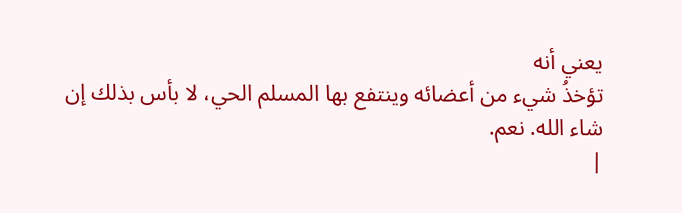يعني أنه
تؤخذُ شيء من أعضائه وينتفع بها المسلم الحي، لا بأس بذلك إن شاء الله. نعم.
|